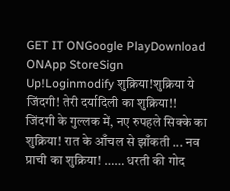GET IT ONGoogle PlayDownload ONApp StoreSign Up!Loginmodify शुक्रिया!शुक्रिया ये जिंदगी! तेरी दर्यादिली का शुक्रिया!! जिंदगी के गुल्लक में, नए रुपहले सिक्के का शुक्रिया! रात के आँचल से झाँकती ... नव प्राची का शुक्रिया! …… धरती की गोद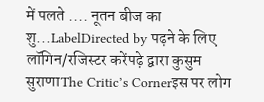में पलते .... नूतन बीज का शु...LabelDirected by पढ़ने के लिए लॉगिन/रजिस्टर करेंपढ़े द्वारा कुसुम सुराणाThe Critic’s Cornerइस पर लोग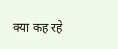क्या कह रहे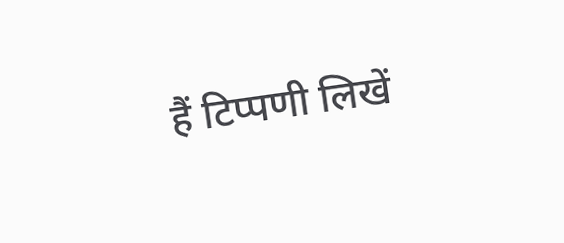हैं टिप्पणी लिखें